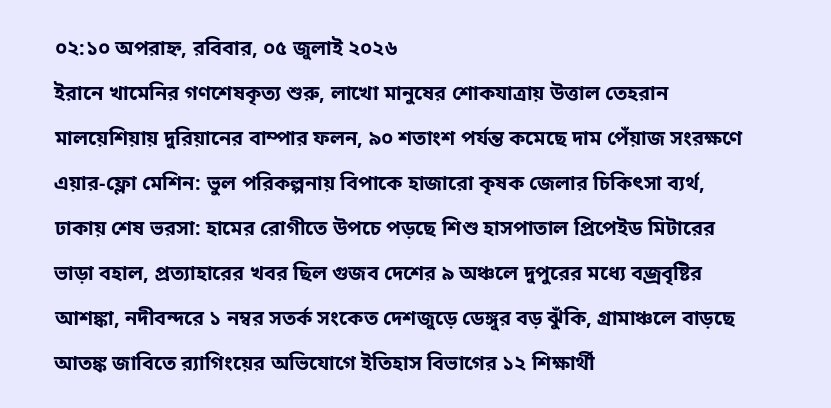০২:১০ অপরাহ্ন, রবিবার, ০৫ জুলাই ২০২৬
ইরানে খামেনির গণশেষকৃত্য শুরু, লাখো মানুষের শোকযাত্রায় উত্তাল তেহরান মালয়েশিয়ায় দুরিয়ানের বাম্পার ফলন, ৯০ শতাংশ পর্যন্ত কমেছে দাম পেঁয়াজ সংরক্ষণে এয়ার-ফ্লো মেশিন: ভুল পরিকল্পনায় বিপাকে হাজারো কৃষক জেলার চিকিৎসা ব্যর্থ, ঢাকায় শেষ ভরসা: হামের রোগীতে উপচে পড়ছে শিশু হাসপাতাল প্রিপেইড মিটারের ভাড়া বহাল, প্রত্যাহারের খবর ছিল গুজব দেশের ৯ অঞ্চলে দুপুরের মধ্যে বজ্রবৃষ্টির আশঙ্কা, নদীবন্দরে ১ নম্বর সতর্ক সংকেত দেশজুড়ে ডেঙ্গুর বড় ঝুঁকি, গ্রামাঞ্চলে বাড়ছে আতঙ্ক জাবিতে র‍্যাগিংয়ের অভিযোগে ইতিহাস বিভাগের ১২ শিক্ষার্থী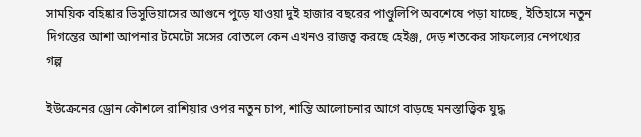সাময়িক বহিষ্কার ভিসুভিয়াসের আগুনে পুড়ে যাওয়া দুই হাজার বছরের পাণ্ডুলিপি অবশেষে পড়া যাচ্ছে, ইতিহাসে নতুন দিগন্তের আশা আপনার টমেটো সসের বোতলে কেন এখনও রাজত্ব করছে হেইঞ্জ, দেড় শতকের সাফল্যের নেপথ্যের গল্প

ইউক্রেনের ড্রোন কৌশলে রাশিয়ার ওপর নতুন চাপ, শান্তি আলোচনার আগে বাড়ছে মনস্তাত্ত্বিক যুদ্ধ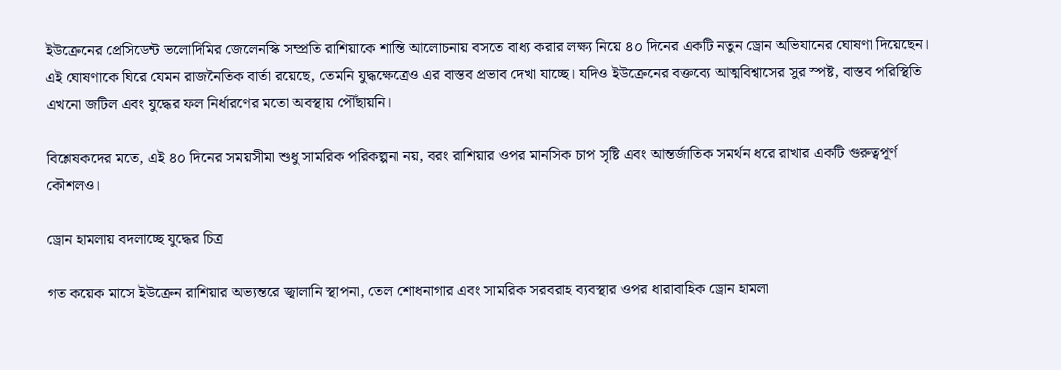ইউক্রেনের প্রেসিডেন্ট ভলোদিমির জেলেনস্কি সম্প্রতি রাশিয়াকে শান্তি আলোচনায় বসতে বাধ্য করার লক্ষ্য নিয়ে ৪০ দিনের একটি নতুন ড্রোন অভিযানের ঘোষণা দিয়েছেন। এই ঘোষণাকে ঘিরে যেমন রাজনৈতিক বার্তা রয়েছে, তেমনি যুদ্ধক্ষেত্রেও এর বাস্তব প্রভাব দেখা যাচ্ছে। যদিও ইউক্রেনের বক্তব্যে আত্মবিশ্বাসের সুর স্পষ্ট, বাস্তব পরিস্থিতি এখনো জটিল এবং যুদ্ধের ফল নির্ধারণের মতো অবস্থায় পৌঁছায়নি।

বিশ্লেষকদের মতে, এই ৪০ দিনের সময়সীমা শুধু সামরিক পরিকল্পনা নয়, বরং রাশিয়ার ওপর মানসিক চাপ সৃষ্টি এবং আন্তর্জাতিক সমর্থন ধরে রাখার একটি গুরুত্বপূর্ণ কৌশলও।

ড্রোন হামলায় বদলাচ্ছে যুদ্ধের চিত্র

গত কয়েক মাসে ইউক্রেন রাশিয়ার অভ্যন্তরে জ্বালানি স্থাপনা, তেল শোধনাগার এবং সামরিক সরবরাহ ব্যবস্থার ওপর ধারাবাহিক ড্রোন হামলা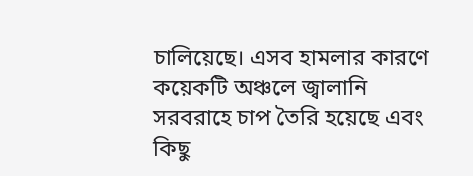চালিয়েছে। এসব হামলার কারণে কয়েকটি অঞ্চলে জ্বালানি সরবরাহে চাপ তৈরি হয়েছে এবং কিছু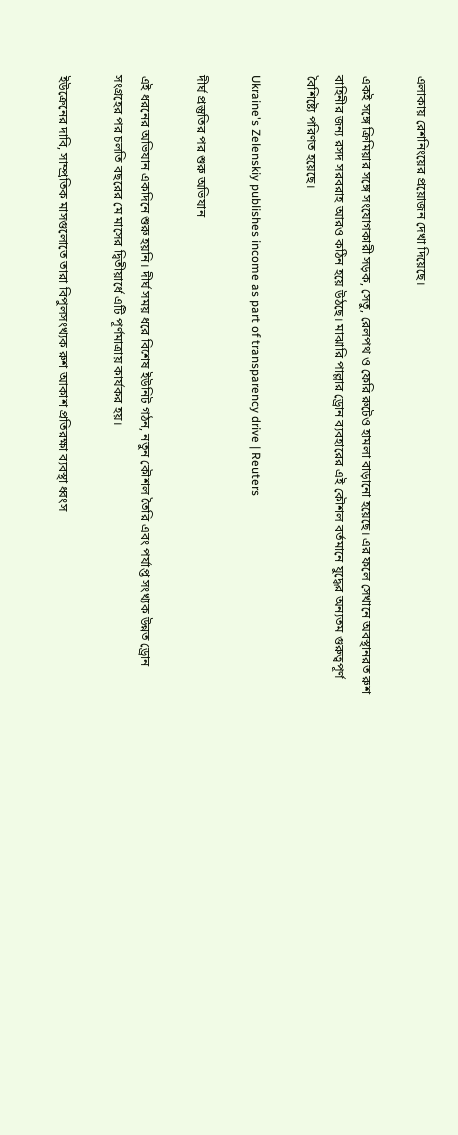এলাকায় রেশনিংয়ের প্রয়োজন দেখা দিয়েছে।

একই সঙ্গে ক্রিমিয়ার সঙ্গে সংযোগকারী সড়ক, সেতু, রেলপথ ও ফেরি রুটেও হামলা বাড়ানো হয়েছে। এর ফলে সেখানে অবস্থানরত রুশ বাহিনীর জন্য রসদ সরবরাহ আরও কঠিন হয়ে উঠছে। মাঝারি পাল্লার ড্রোন ব্যবহারের এই কৌশল বর্তমানে যুদ্ধের অন্যতম গুরুত্বপূর্ণ বৈশিষ্ট্যে পরিণত হয়েছে।

Ukraine's Zelenskiy publishes income as part of transparency drive | Reuters

দীর্ঘ প্রস্তুতির পর শুরু অভিযান

এই ধরনের অভিযান একদিনে শুরু হয়নি। দীর্ঘ সময় ধরে বিশেষ ইউনিট গঠন, নতুন কৌশল তৈরি এবং পর্যাপ্ত সংখ্যক উন্নত ড্রোন সংগ্রহের পর চলতি বছরের মে মাসের দ্বিতীয়ার্ধে এটি পূর্ণমাত্রায় কার্যকর হয়।

ইউক্রেনের দাবি, সাম্প্রতিক মাসগুলোতে তারা বিপুলসংখ্যক রুশ আকাশ প্রতিরক্ষা ব্যবস্থা ধ্বংস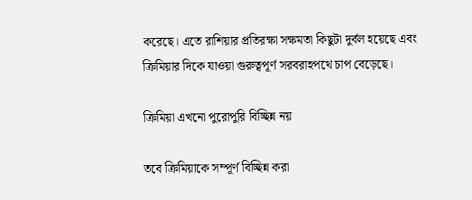করেছে। এতে রাশিয়ার প্রতিরক্ষা সক্ষমতা কিছুটা দুর্বল হয়েছে এবং ক্রিমিয়ার দিকে যাওয়া গুরুত্বপূর্ণ সরবরাহপথে চাপ বেড়েছে।

ক্রিমিয়া এখনো পুরোপুরি বিচ্ছিন্ন নয়

তবে ক্রিমিয়াকে সম্পূর্ণ বিচ্ছিন্ন করা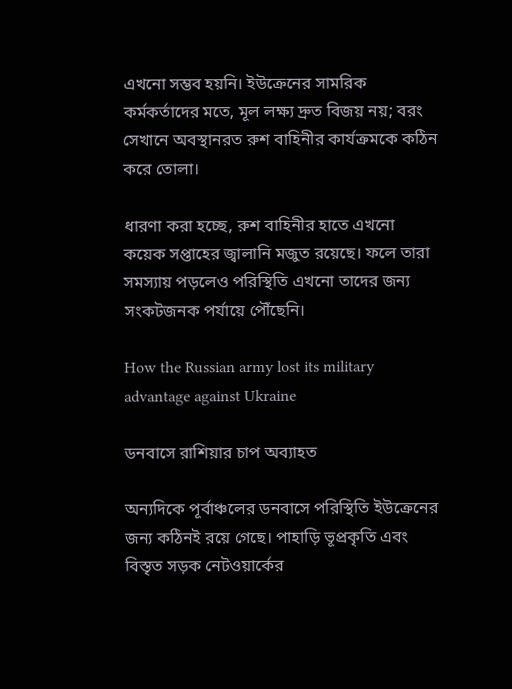এখনো সম্ভব হয়নি। ইউক্রেনের সামরিক কর্মকর্তাদের মতে, মূল লক্ষ্য দ্রুত বিজয় নয়; বরং সেখানে অবস্থানরত রুশ বাহিনীর কার্যক্রমকে কঠিন করে তোলা।

ধারণা করা হচ্ছে, রুশ বাহিনীর হাতে এখনো কয়েক সপ্তাহের জ্বালানি মজুত রয়েছে। ফলে তারা সমস্যায় পড়লেও পরিস্থিতি এখনো তাদের জন্য সংকটজনক পর্যায়ে পৌঁছেনি।

How the Russian army lost its military advantage against Ukraine

ডনবাসে রাশিয়ার চাপ অব্যাহত

অন্যদিকে পূর্বাঞ্চলের ডনবাসে পরিস্থিতি ইউক্রেনের জন্য কঠিনই রয়ে গেছে। পাহাড়ি ভূপ্রকৃতি এবং বিস্তৃত সড়ক নেটওয়ার্কের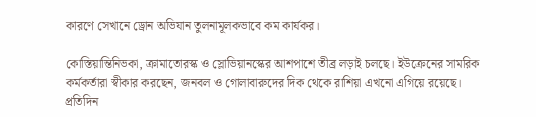কারণে সেখানে ড্রোন অভিযান তুলনামূলকভাবে কম কার্যকর।

কোস্তিয়ান্তিনিভকা, ক্রামাতোরস্ক ও স্লোভিয়ানস্কের আশপাশে তীব্র লড়াই চলছে। ইউক্রেনের সামরিক কর্মকর্তারা স্বীকার করছেন, জনবল ও গোলাবারুদের দিক থেকে রাশিয়া এখনো এগিয়ে রয়েছে। প্রতিদিন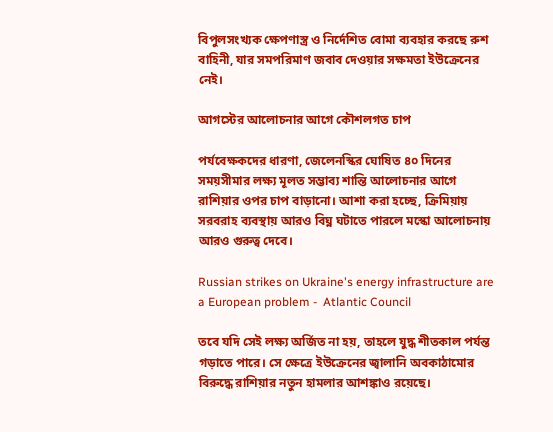বিপুলসংখ্যক ক্ষেপণাস্ত্র ও নির্দেশিত বোমা ব্যবহার করছে রুশ বাহিনী, যার সমপরিমাণ জবাব দেওয়ার সক্ষমতা ইউক্রেনের নেই।

আগস্টের আলোচনার আগে কৌশলগত চাপ

পর্যবেক্ষকদের ধারণা, জেলেনস্কির ঘোষিত ৪০ দিনের সময়সীমার লক্ষ্য মূলত সম্ভাব্য শান্তি আলোচনার আগে রাশিয়ার ওপর চাপ বাড়ানো। আশা করা হচ্ছে, ক্রিমিয়ায় সরবরাহ ব্যবস্থায় আরও বিঘ্ন ঘটাতে পারলে মস্কো আলোচনায় আরও গুরুত্ব দেবে।

Russian strikes on Ukraine's energy infrastructure are a European problem -  Atlantic Council

তবে যদি সেই লক্ষ্য অর্জিত না হয়, তাহলে যুদ্ধ শীতকাল পর্যন্ত গড়াতে পারে। সে ক্ষেত্রে ইউক্রেনের জ্বালানি অবকাঠামোর বিরুদ্ধে রাশিয়ার নতুন হামলার আশঙ্কাও রয়েছে।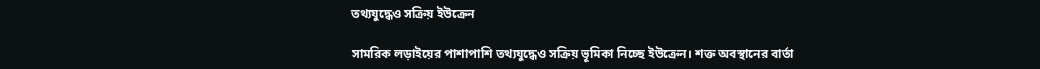তথ্যযুদ্ধেও সক্রিয় ইউক্রেন

সামরিক লড়াইয়ের পাশাপাশি তথ্যযুদ্ধেও সক্রিয় ভূমিকা নিচ্ছে ইউক্রেন। শক্ত অবস্থানের বার্তা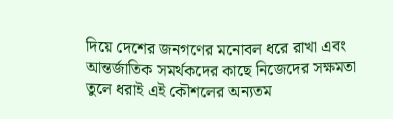দিয়ে দেশের জনগণের মনোবল ধরে রাখা এবং আন্তর্জাতিক সমর্থকদের কাছে নিজেদের সক্ষমতা তুলে ধরাই এই কৌশলের অন্যতম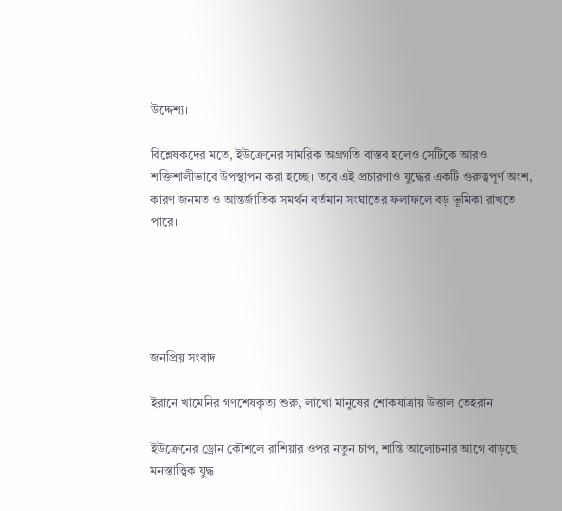উদ্দেশ্য।

বিশ্লেষকদের মতে, ইউক্রেনের সামরিক অগ্রগতি বাস্তব হলেও সেটিকে আরও শক্তিশালীভাবে উপস্থাপন করা হচ্ছে। তবে এই প্রচারণাও যুদ্ধের একটি গুরুত্বপূর্ণ অংশ, কারণ জনমত ও আন্তর্জাতিক সমর্থন বর্তমান সংঘাতের ফলাফলে বড় ভূমিকা রাখতে পারে।





জনপ্রিয় সংবাদ

ইরানে খামেনির গণশেষকৃত্য শুরু, লাখো মানুষের শোকযাত্রায় উত্তাল তেহরান

ইউক্রেনের ড্রোন কৌশলে রাশিয়ার ওপর নতুন চাপ, শান্তি আলোচনার আগে বাড়ছে মনস্তাত্ত্বিক যুদ্ধ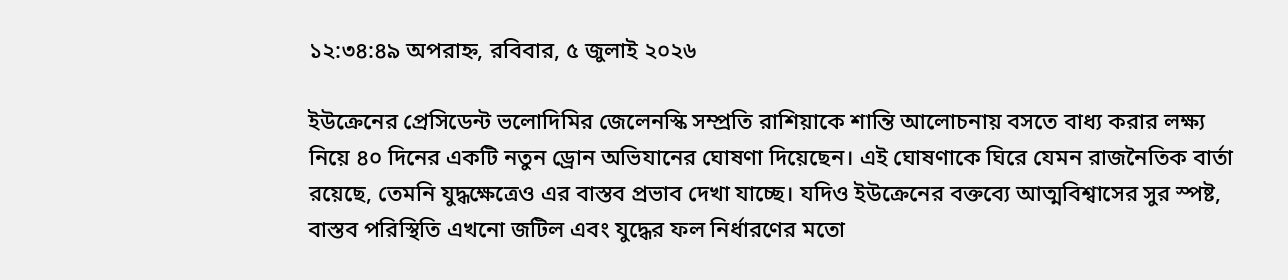১২:৩৪:৪৯ অপরাহ্ন, রবিবার, ৫ জুলাই ২০২৬

ইউক্রেনের প্রেসিডেন্ট ভলোদিমির জেলেনস্কি সম্প্রতি রাশিয়াকে শান্তি আলোচনায় বসতে বাধ্য করার লক্ষ্য নিয়ে ৪০ দিনের একটি নতুন ড্রোন অভিযানের ঘোষণা দিয়েছেন। এই ঘোষণাকে ঘিরে যেমন রাজনৈতিক বার্তা রয়েছে, তেমনি যুদ্ধক্ষেত্রেও এর বাস্তব প্রভাব দেখা যাচ্ছে। যদিও ইউক্রেনের বক্তব্যে আত্মবিশ্বাসের সুর স্পষ্ট, বাস্তব পরিস্থিতি এখনো জটিল এবং যুদ্ধের ফল নির্ধারণের মতো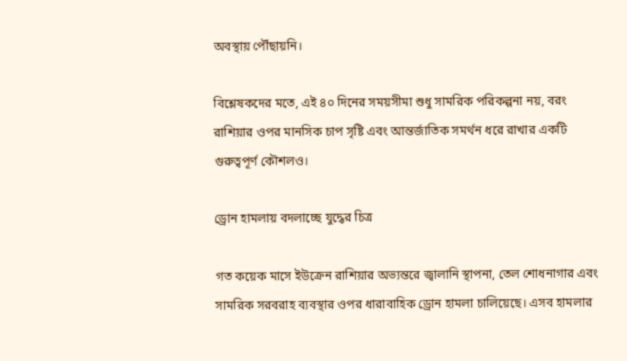অবস্থায় পৌঁছায়নি।

বিশ্লেষকদের মতে, এই ৪০ দিনের সময়সীমা শুধু সামরিক পরিকল্পনা নয়, বরং রাশিয়ার ওপর মানসিক চাপ সৃষ্টি এবং আন্তর্জাতিক সমর্থন ধরে রাখার একটি গুরুত্বপূর্ণ কৌশলও।

ড্রোন হামলায় বদলাচ্ছে যুদ্ধের চিত্র

গত কয়েক মাসে ইউক্রেন রাশিয়ার অভ্যন্তরে জ্বালানি স্থাপনা, তেল শোধনাগার এবং সামরিক সরবরাহ ব্যবস্থার ওপর ধারাবাহিক ড্রোন হামলা চালিয়েছে। এসব হামলার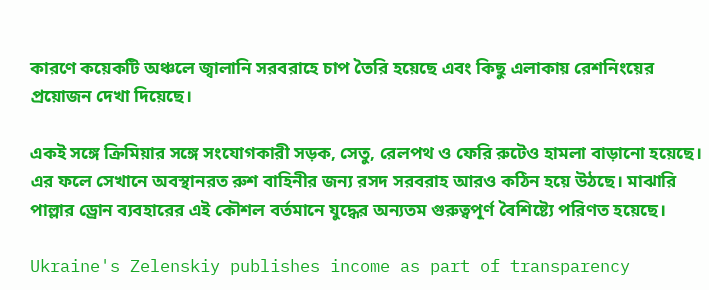কারণে কয়েকটি অঞ্চলে জ্বালানি সরবরাহে চাপ তৈরি হয়েছে এবং কিছু এলাকায় রেশনিংয়ের প্রয়োজন দেখা দিয়েছে।

একই সঙ্গে ক্রিমিয়ার সঙ্গে সংযোগকারী সড়ক, সেতু, রেলপথ ও ফেরি রুটেও হামলা বাড়ানো হয়েছে। এর ফলে সেখানে অবস্থানরত রুশ বাহিনীর জন্য রসদ সরবরাহ আরও কঠিন হয়ে উঠছে। মাঝারি পাল্লার ড্রোন ব্যবহারের এই কৌশল বর্তমানে যুদ্ধের অন্যতম গুরুত্বপূর্ণ বৈশিষ্ট্যে পরিণত হয়েছে।

Ukraine's Zelenskiy publishes income as part of transparency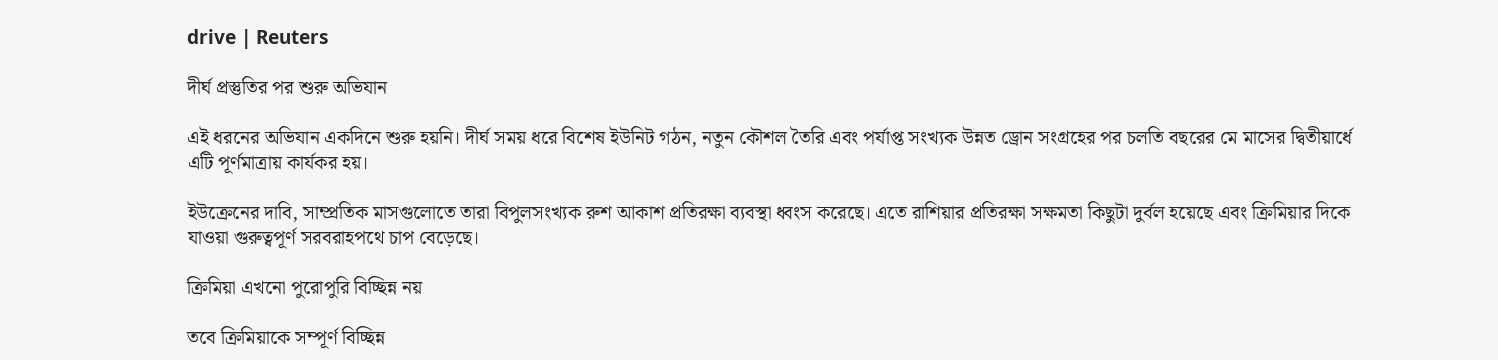drive | Reuters

দীর্ঘ প্রস্তুতির পর শুরু অভিযান

এই ধরনের অভিযান একদিনে শুরু হয়নি। দীর্ঘ সময় ধরে বিশেষ ইউনিট গঠন, নতুন কৌশল তৈরি এবং পর্যাপ্ত সংখ্যক উন্নত ড্রোন সংগ্রহের পর চলতি বছরের মে মাসের দ্বিতীয়ার্ধে এটি পূর্ণমাত্রায় কার্যকর হয়।

ইউক্রেনের দাবি, সাম্প্রতিক মাসগুলোতে তারা বিপুলসংখ্যক রুশ আকাশ প্রতিরক্ষা ব্যবস্থা ধ্বংস করেছে। এতে রাশিয়ার প্রতিরক্ষা সক্ষমতা কিছুটা দুর্বল হয়েছে এবং ক্রিমিয়ার দিকে যাওয়া গুরুত্বপূর্ণ সরবরাহপথে চাপ বেড়েছে।

ক্রিমিয়া এখনো পুরোপুরি বিচ্ছিন্ন নয়

তবে ক্রিমিয়াকে সম্পূর্ণ বিচ্ছিন্ন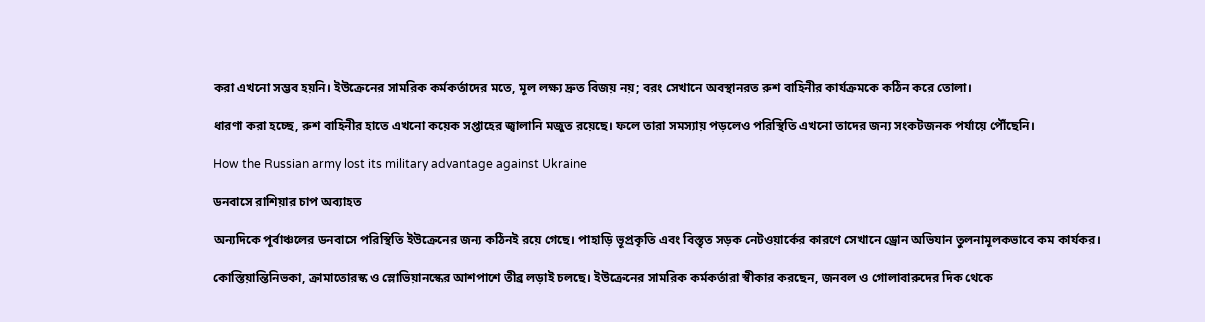করা এখনো সম্ভব হয়নি। ইউক্রেনের সামরিক কর্মকর্তাদের মতে, মূল লক্ষ্য দ্রুত বিজয় নয়; বরং সেখানে অবস্থানরত রুশ বাহিনীর কার্যক্রমকে কঠিন করে তোলা।

ধারণা করা হচ্ছে, রুশ বাহিনীর হাতে এখনো কয়েক সপ্তাহের জ্বালানি মজুত রয়েছে। ফলে তারা সমস্যায় পড়লেও পরিস্থিতি এখনো তাদের জন্য সংকটজনক পর্যায়ে পৌঁছেনি।

How the Russian army lost its military advantage against Ukraine

ডনবাসে রাশিয়ার চাপ অব্যাহত

অন্যদিকে পূর্বাঞ্চলের ডনবাসে পরিস্থিতি ইউক্রেনের জন্য কঠিনই রয়ে গেছে। পাহাড়ি ভূপ্রকৃতি এবং বিস্তৃত সড়ক নেটওয়ার্কের কারণে সেখানে ড্রোন অভিযান তুলনামূলকভাবে কম কার্যকর।

কোস্তিয়ান্তিনিভকা, ক্রামাতোরস্ক ও স্লোভিয়ানস্কের আশপাশে তীব্র লড়াই চলছে। ইউক্রেনের সামরিক কর্মকর্তারা স্বীকার করছেন, জনবল ও গোলাবারুদের দিক থেকে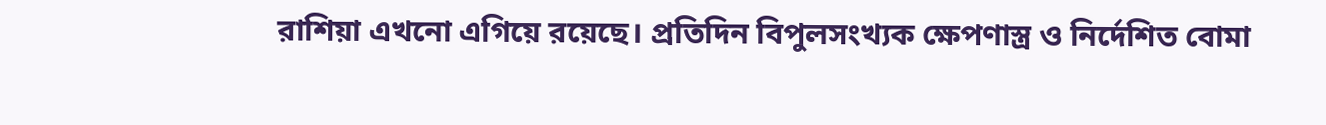রাশিয়া এখনো এগিয়ে রয়েছে। প্রতিদিন বিপুলসংখ্যক ক্ষেপণাস্ত্র ও নির্দেশিত বোমা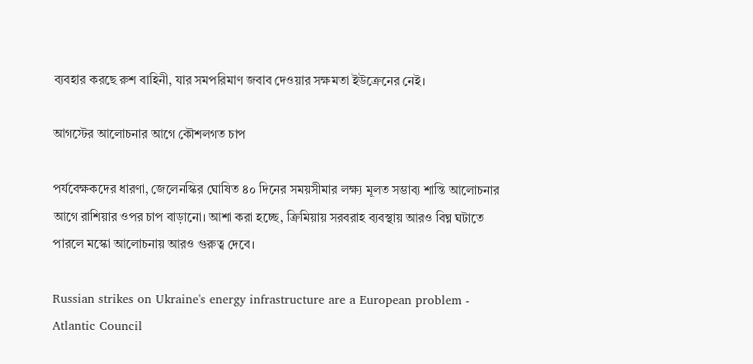ব্যবহার করছে রুশ বাহিনী, যার সমপরিমাণ জবাব দেওয়ার সক্ষমতা ইউক্রেনের নেই।

আগস্টের আলোচনার আগে কৌশলগত চাপ

পর্যবেক্ষকদের ধারণা, জেলেনস্কির ঘোষিত ৪০ দিনের সময়সীমার লক্ষ্য মূলত সম্ভাব্য শান্তি আলোচনার আগে রাশিয়ার ওপর চাপ বাড়ানো। আশা করা হচ্ছে, ক্রিমিয়ায় সরবরাহ ব্যবস্থায় আরও বিঘ্ন ঘটাতে পারলে মস্কো আলোচনায় আরও গুরুত্ব দেবে।

Russian strikes on Ukraine's energy infrastructure are a European problem -  Atlantic Council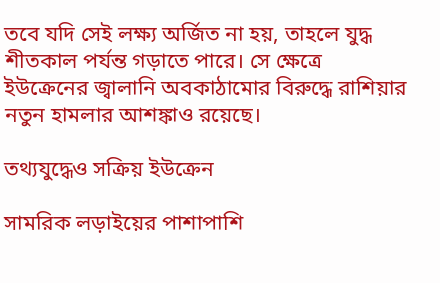তবে যদি সেই লক্ষ্য অর্জিত না হয়, তাহলে যুদ্ধ শীতকাল পর্যন্ত গড়াতে পারে। সে ক্ষেত্রে ইউক্রেনের জ্বালানি অবকাঠামোর বিরুদ্ধে রাশিয়ার নতুন হামলার আশঙ্কাও রয়েছে।

তথ্যযুদ্ধেও সক্রিয় ইউক্রেন

সামরিক লড়াইয়ের পাশাপাশি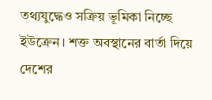তথ্যযুদ্ধেও সক্রিয় ভূমিকা নিচ্ছে ইউক্রেন। শক্ত অবস্থানের বার্তা দিয়ে দেশের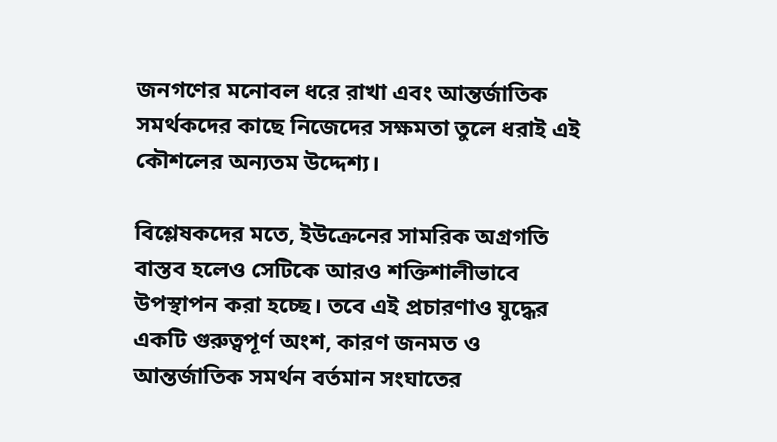জনগণের মনোবল ধরে রাখা এবং আন্তর্জাতিক সমর্থকদের কাছে নিজেদের সক্ষমতা তুলে ধরাই এই কৌশলের অন্যতম উদ্দেশ্য।

বিশ্লেষকদের মতে, ইউক্রেনের সামরিক অগ্রগতি বাস্তব হলেও সেটিকে আরও শক্তিশালীভাবে উপস্থাপন করা হচ্ছে। তবে এই প্রচারণাও যুদ্ধের একটি গুরুত্বপূর্ণ অংশ, কারণ জনমত ও আন্তর্জাতিক সমর্থন বর্তমান সংঘাতের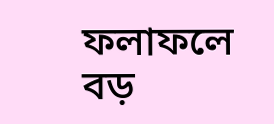ফলাফলে বড়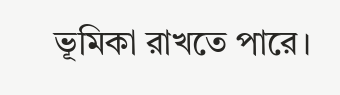ভূমিকা রাখতে পারে।